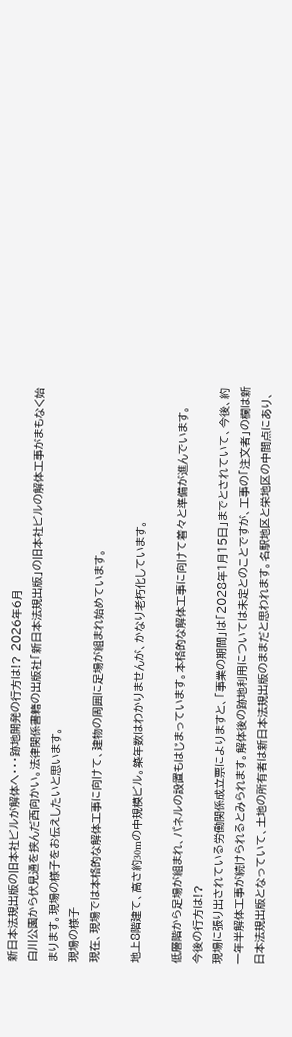新日本法規出版の旧本社ビルが解体へ・・・跡地開発の行方は!? 2026年6月
白川公園から伏見通を挟んだ西向かい。法律関係書籍の出版社「新日本法規出版」の旧本社ビルの解体工事がまもなく始まります。現場の様子をお伝えしたいと思います。
現場の様子
現在、現場では本格的な解体工事に向けて、建物の周囲に足場が組まれ始めています。

地上8階建て、高さ約30mの中規模ビル。築年数はわかりませんが、かなり老朽化しています。

低層階から足場が組まれ、パネルの設置もはじまっています。本格的な解体工事に向けて着々と準備が進んでいます。
今後の行方は!?
現場に張り出されている労働関係成立票によりますと、「事業の期間」は「2028年1月15日」までとされていて、今後、約一年半解体工事が続けられるとみられます。解体後の跡地利用については未定とのことですが、工事の「注文者」の欄は新日本法規出版となっていて、土地の所有者は新日本法規出版のままだと思われます。名駅地区と栄地区の中間点にあり、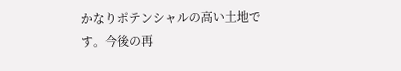かなりポテンシャルの高い土地です。今後の再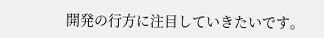開発の行方に注目していきたいです。